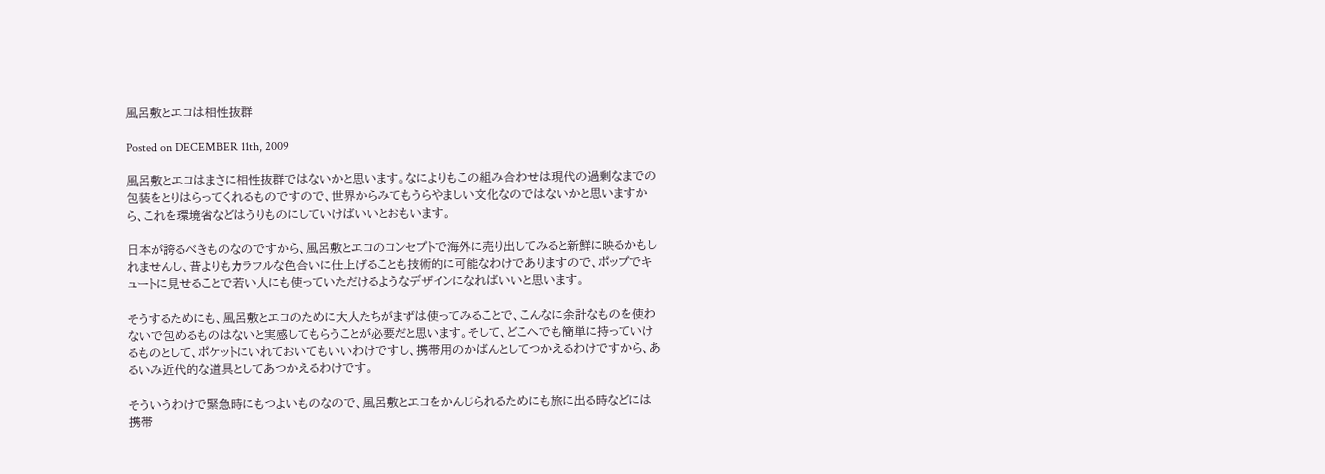風呂敷とエコは相性抜群

Posted on DECEMBER 11th, 2009

風呂敷とエコはまさに相性抜群ではないかと思います。なによりもこの組み合わせは現代の過剰なまでの包装をとりはらってくれるものですので、世界からみてもうらやましい文化なのではないかと思いますから、これを環境省などはうりものにしていけばいいとおもいます。

日本が誇るべきものなのですから、風呂敷とエコのコンセプトで海外に売り出してみると新鮮に映るかもしれませんし、昔よりもカラフルな色合いに仕上げることも技術的に可能なわけでありますので、ポップでキュートに見せることで若い人にも使っていただけるようなデザインになればいいと思います。

そうするためにも、風呂敷とエコのために大人たちがまずは使ってみることで、こんなに余計なものを使わないで包めるものはないと実感してもらうことが必要だと思います。そして、どこへでも簡単に持っていけるものとして、ポケットにいれておいてもいいわけですし、携帯用のかばんとしてつかえるわけですから、あるいみ近代的な道具としてあつかえるわけです。

そういうわけで緊急時にもつよいものなので、風呂敷とエコをかんじられるためにも旅に出る時などには携帯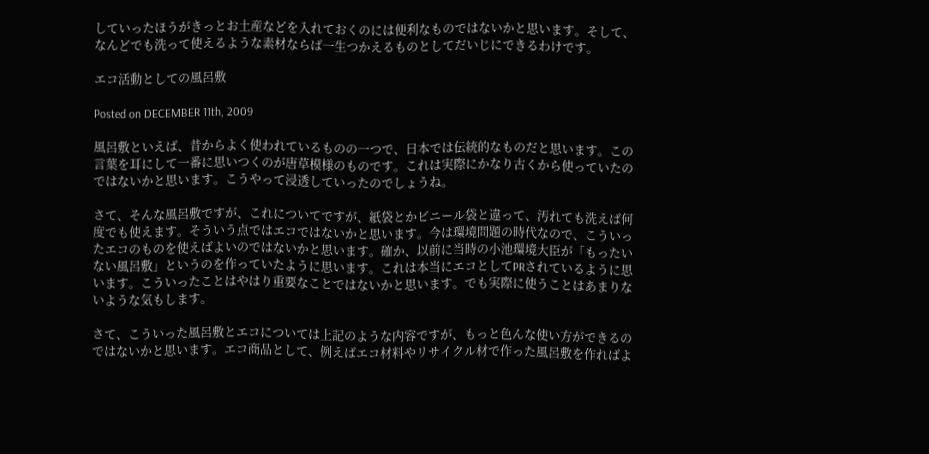していったほうがきっとお土産などを入れておくのには便利なものではないかと思います。そして、なんどでも洗って使えるような素材ならば一生つかえるものとしてだいじにできるわけです。

エコ活動としての風呂敷

Posted on DECEMBER 11th, 2009

風呂敷といえば、昔からよく使われているものの一つで、日本では伝統的なものだと思います。この言葉を耳にして一番に思いつくのが唐草模様のものです。これは実際にかなり古くから使っていたのではないかと思います。こうやって浸透していったのでしょうね。

さて、そんな風呂敷ですが、これについてですが、紙袋とかビニール袋と違って、汚れても洗えば何度でも使えます。そういう点ではエコではないかと思います。今は環境問題の時代なので、こういったエコのものを使えばよいのではないかと思います。確か、以前に当時の小池環境大臣が「もったいない風呂敷」というのを作っていたように思います。これは本当にエコとしてPRされているように思います。こういったことはやはり重要なことではないかと思います。でも実際に使うことはあまりないような気もします。

さて、こういった風呂敷とエコについては上記のような内容ですが、もっと色んな使い方ができるのではないかと思います。エコ商品として、例えばエコ材料やリサイクル材で作った風呂敷を作ればよ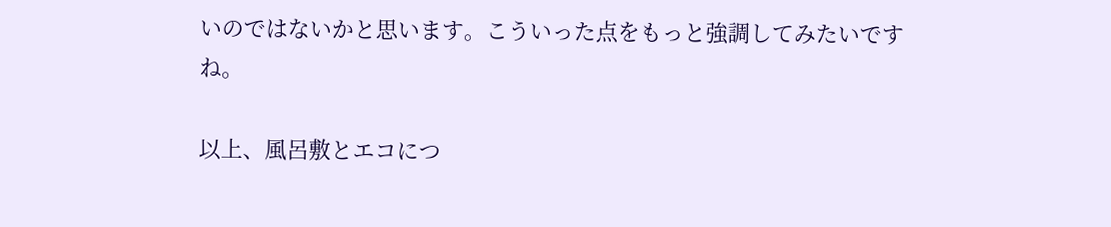いのではないかと思います。こういった点をもっと強調してみたいですね。

以上、風呂敷とエコにつ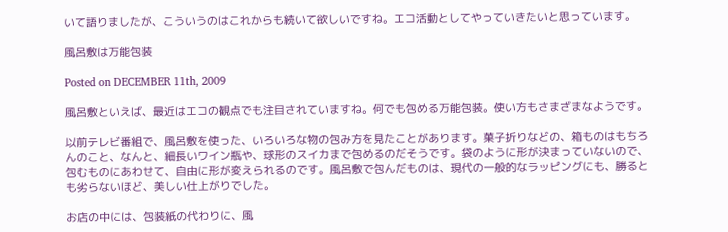いて語りましたが、こういうのはこれからも続いて欲しいですね。エコ活動としてやっていきたいと思っています。

風呂敷は万能包装

Posted on DECEMBER 11th, 2009

風呂敷といえば、最近はエコの観点でも注目されていますね。何でも包める万能包装。使い方もさまざまなようです。

以前テレビ番組で、風呂敷を使った、いろいろな物の包み方を見たことがあります。菓子折りなどの、箱ものはもちろんのこと、なんと、細長いワイン瓶や、球形のスイカまで包めるのだそうです。袋のように形が決まっていないので、包むものにあわせて、自由に形が変えられるのです。風呂敷で包んだものは、現代の一般的なラッピングにも、勝るとも劣らないほど、美しい仕上がりでした。

お店の中には、包装紙の代わりに、風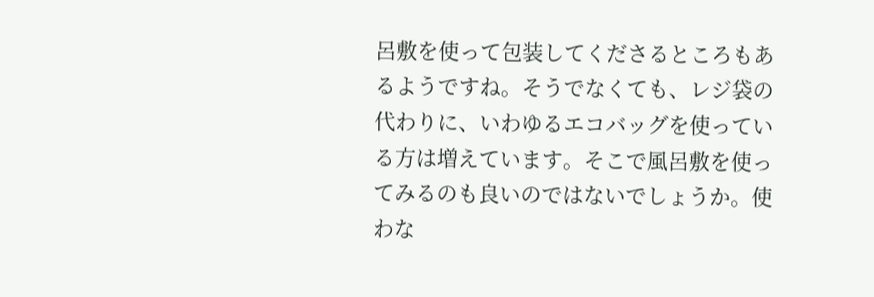呂敷を使って包装してくださるところもあるようですね。そうでなくても、レジ袋の代わりに、いわゆるエコバッグを使っている方は増えています。そこで風呂敷を使ってみるのも良いのではないでしょうか。使わな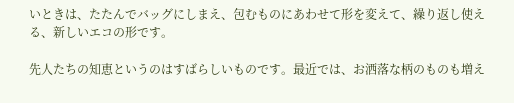いときは、たたんでバッグにしまえ、包むものにあわせて形を変えて、繰り返し使える、新しいエコの形です。

先人たちの知恵というのはすばらしいものです。最近では、お洒落な柄のものも増え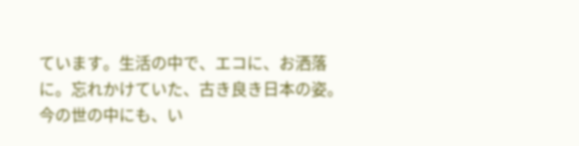ています。生活の中で、エコに、お洒落に。忘れかけていた、古き良き日本の姿。今の世の中にも、い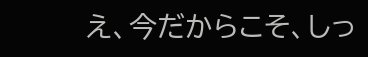え、今だからこそ、しっ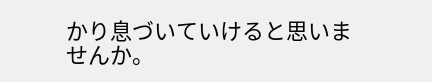かり息づいていけると思いませんか。